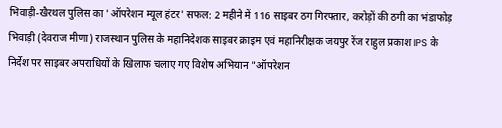भिवाड़ी-खैरथल पुलिस का 'ऑपरेशन म्यूल हंटर' सफल: 2 महीने में 116 साइबर ठग गिरफ्तार, करोड़ों की ठगी का भंडाफोड़
भिवाड़ी (देवराज मीणा) राजस्थान पुलिस के महानिदेशक साइबर क्राइम एवं महानिरीक्षक जयपुर रेंज राहुल प्रकाश IPS के निर्देश पर साइबर अपराधियों के खिलाफ चलाए गए विशेष अभियान "ऑपरेशन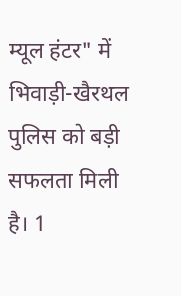म्यूल हंटर" में भिवाड़ी-खैरथल पुलिस को बड़ी सफलता मिली है। 1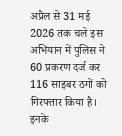अप्रैल से 31 मई 2026 तक चले इस अभियान में पुलिस ने 60 प्रकरण दर्ज कर 116 साइबर ठगों को गिरफ्तार किया है। इनके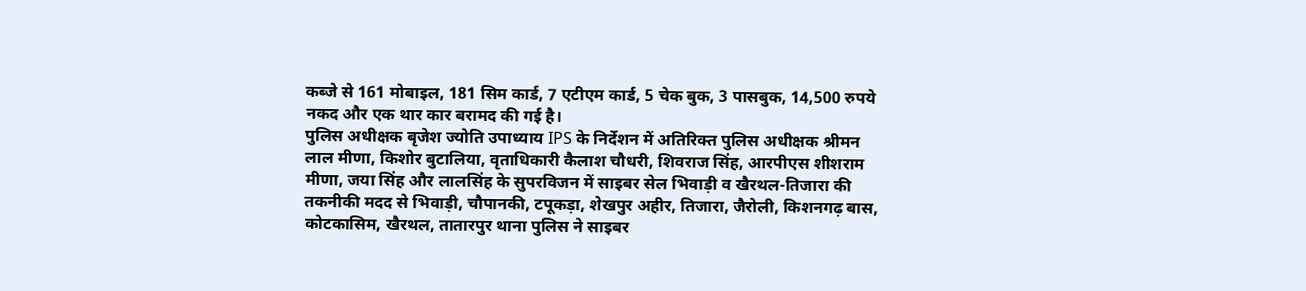कब्जे से 161 मोबाइल, 181 सिम कार्ड, 7 एटीएम कार्ड, 5 चेक बुक, 3 पासबुक, 14,500 रुपये नकद और एक थार कार बरामद की गई है।
पुलिस अधीक्षक बृजेश ज्योति उपाध्याय IPS के निर्देशन में अतिरिक्त पुलिस अधीक्षक श्रीमन लाल मीणा, किशोर बुटालिया, वृताधिकारी कैलाश चौधरी, शिवराज सिंह, आरपीएस शीशराम मीणा, जया सिंह और लालसिंह के सुपरविजन में साइबर सेल भिवाड़ी व खैरथल-तिजारा की तकनीकी मदद से भिवाड़ी, चौपानकी, टपूकड़ा, शेखपुर अहीर, तिजारा, जैरोली, किशनगढ़ बास, कोटकासिम, खैरथल, तातारपुर थाना पुलिस ने साइबर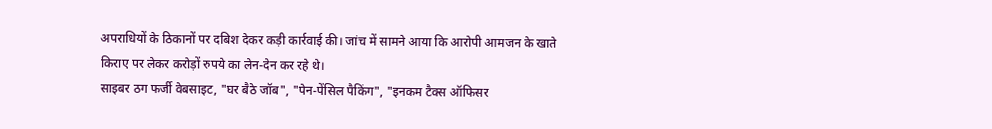अपराधियों के ठिकानों पर दबिश देकर कड़ी कार्रवाई की। जांच में सामने आया कि आरोपी आमजन के खाते किराए पर लेकर करोड़ों रुपये का लेन-देन कर रहे थे।
साइबर ठग फर्जी वेबसाइट, "घर बैठे जॉब", "पेन-पेंसिल पैकिंग", "इनकम टैक्स ऑफिसर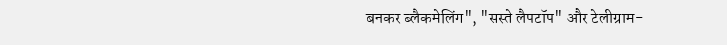बनकर ब्लैकमेलिंग", "सस्ते लैपटॉप" और टेलीग्राम-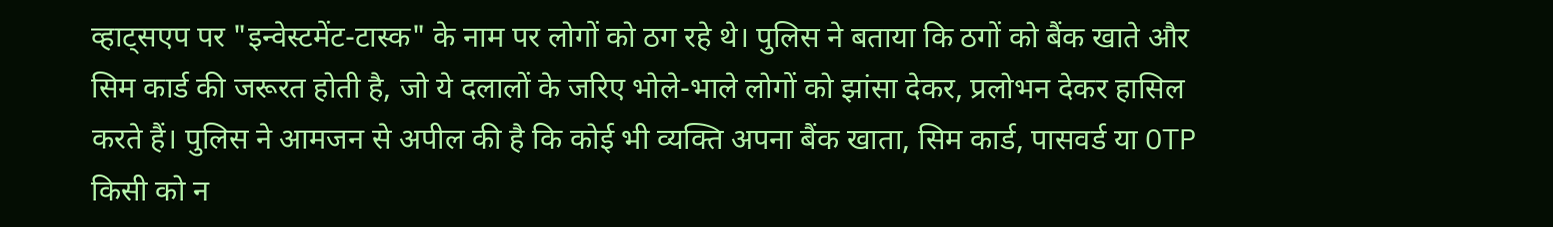व्हाट्सएप पर "इन्वेस्टमेंट-टास्क" के नाम पर लोगों को ठग रहे थे। पुलिस ने बताया कि ठगों को बैंक खाते और सिम कार्ड की जरूरत होती है, जो ये दलालों के जरिए भोले-भाले लोगों को झांसा देकर, प्रलोभन देकर हासिल करते हैं। पुलिस ने आमजन से अपील की है कि कोई भी व्यक्ति अपना बैंक खाता, सिम कार्ड, पासवर्ड या OTP किसी को न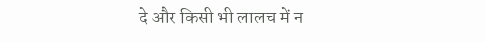दे और किसी भी लालच में न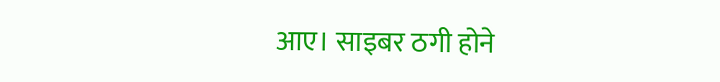आए। साइबर ठगी होने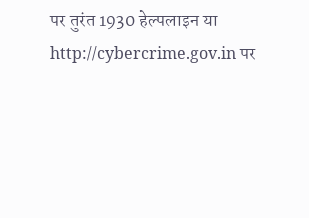पर तुरंत 1930 हेल्पलाइन या http://cybercrime.gov.in पर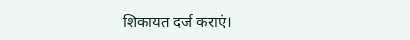शिकायत दर्ज कराएं।